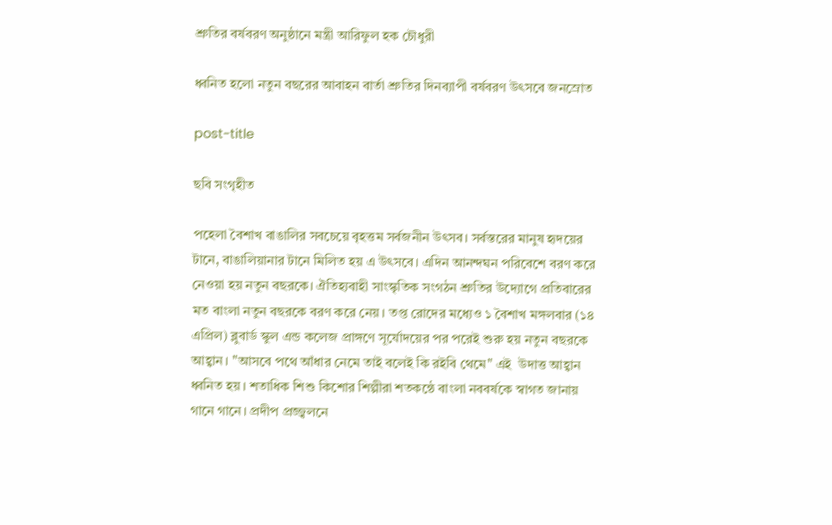শ্রুতির বর্ষবরণ অনুষ্ঠানে মন্ত্রী আরিফুল হক চৌধুরী

ধ্বনিত হলো নতুন বছরের আবাহন বার্তা শ্রুতির দিনব্যাপী বর্ষবরণ উৎসবে জনস্রোত

post-title

ছবি সংগৃহীত

পহেলা বৈশাখ বাঙালির সবচেয়ে বৃহত্তম সর্বজনীন উৎসব। সর্বস্তরের মানুষ হৃদয়ের টানে, বাঙালিয়ানার টানে মিলিত হয় এ উৎসবে। এদিন আনন্দঘন পরিবেশে বরণ করে নেওয়া হয় নতুন বছরকে। ঐতিহ্যবাহী সাংস্কৃতিক সংগঠন শ্রুতির উদ্যোগে প্রতিবারের মত বাংলা নতুন বছরকে বরণ করে নেয়। তপ্ত রোদের মধ্যেও ১ বৈশাখ মঙ্গলবার (১৪ এপ্রিল) ব্লুবার্ড স্কুল এন্ড কলেজ প্রাঙ্গণে সূর্যোদয়ের পর পরেই শুরু হয় নতুন বছরকে আহ্বান। "আসবে পথে আঁধার নেমে তাই বলেই কি রইবি থেমে" এই  উদাত্ত আহ্বান ধ্বনিত হয়। শতাধিক শিশু কিশোর শিল্পীরা শতকন্ঠে বাংলা নববর্ষকে স্বাগত জানায় গানে গানে। প্রদীপ প্রজ্জ্বলনে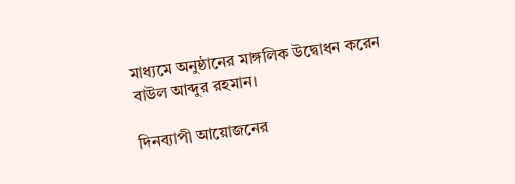মাধ্যমে অনুষ্ঠানের মাঙ্গলিক উদ্বোধন করেন বাউল আব্দুর রহমান।

দিনব্যাপী আয়োজনের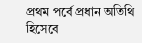প্রথম পর্বে প্রধান অতিথি হিসেবে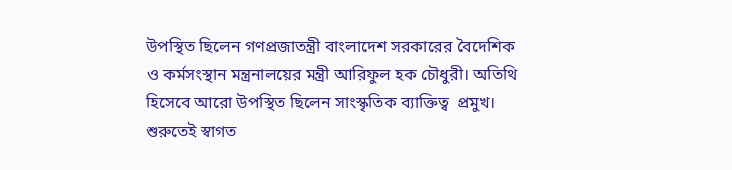উপস্থিত ছিলেন গণপ্রজাতন্ত্রী বাংলাদেশ সরকারের বৈদেশিক ও কর্মসংস্থান মন্ত্রনালয়ের মন্ত্রী আরিফুল হক চৌধুরী। অতিথি হিসেবে আরো উপস্থিত ছিলেন সাংস্কৃতিক ব্যাক্তিত্ব  প্রমুখ। শুরুতেই স্বাগত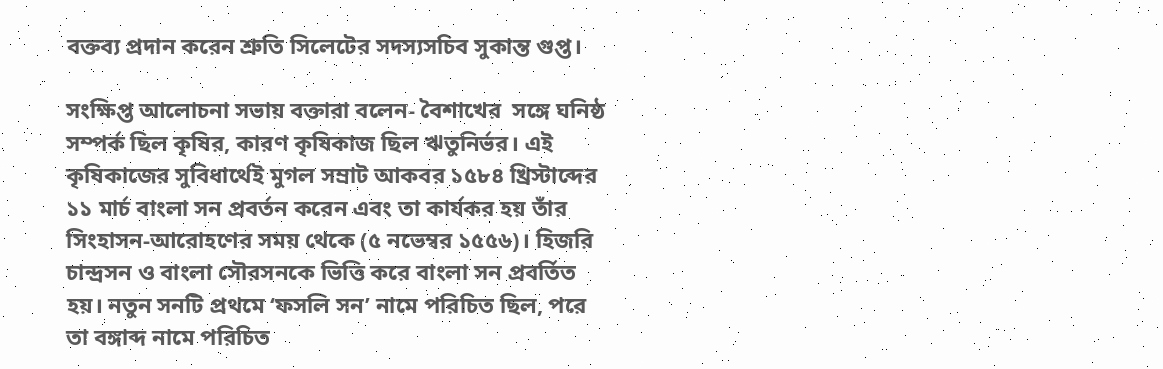বক্তব্য প্রদান করেন শ্রুতি সিলেটের সদস্যসচিব সুকান্ত গুপ্ত।

সংক্ষিপ্ত আলোচনা সভায় বক্তারা বলেন- বৈশাখের  সঙ্গে ঘনিষ্ঠ সম্পর্ক ছিল কৃষির, কারণ কৃষিকাজ ছিল ঋতুনির্ভর। এই কৃষিকাজের সুবিধার্থেই মুগল সম্রাট আকবর ১৫৮৪ খ্রিস্টাব্দের ১১ মার্চ বাংলা সন প্রবর্তন করেন এবং তা কার্যকর হয় তাঁর সিংহাসন-আরোহণের সময় থেকে (৫ নভেম্বর ১৫৫৬)। হিজরি চান্দ্রসন ও বাংলা সৌরসনকে ভিত্তি করে বাংলা সন প্রবর্তিত হয়। নতুন সনটি প্রথমে ‘ফসলি সন’ নামে পরিচিত ছিল, পরে তা বঙ্গাব্দ নামে পরিচিত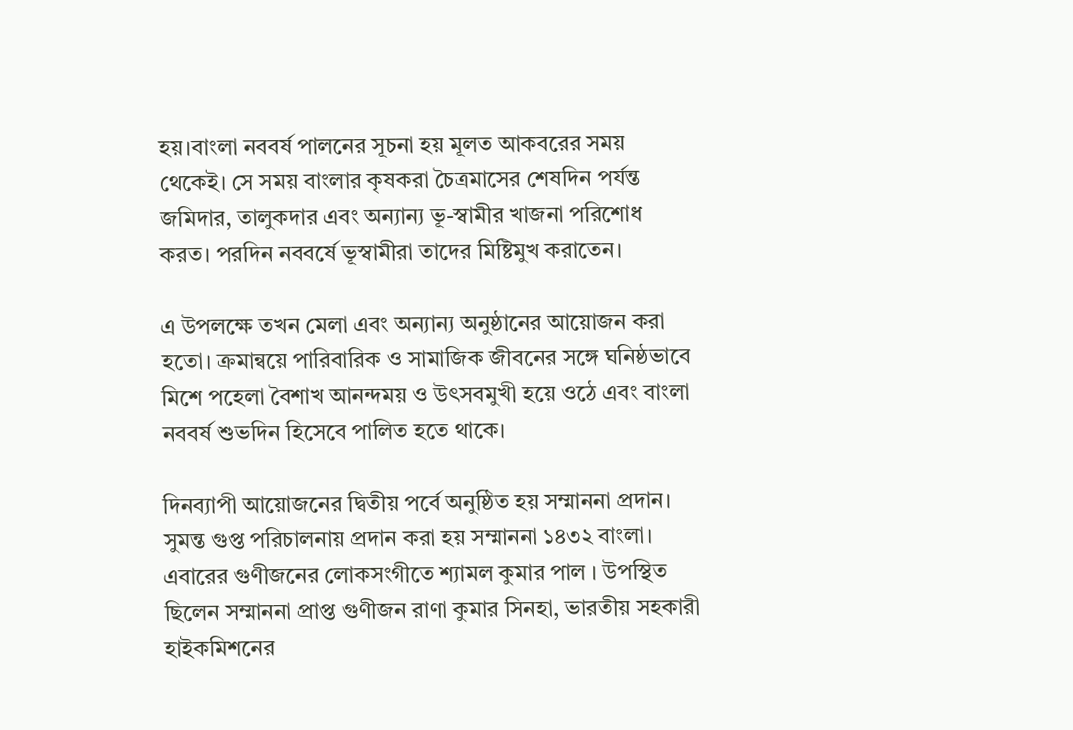হয়।বাংলা নববর্ষ পালনের সূচনা হয় মূলত আকবরের সময় থেকেই। সে সময় বাংলার কৃষকরা চৈত্রমাসের শেষদিন পর্যন্ত জমিদার, তালুকদার এবং অন্যান্য ভূ-স্বামীর খাজনা পরিশোধ করত। পরদিন নববর্ষে ভূস্বামীরা তাদের মিষ্টিমুখ করাতেন।

এ উপলক্ষে তখন মেলা এবং অন্যান্য অনুষ্ঠানের আয়োজন করা হতো। ক্রমান্বয়ে পারিবারিক ও সামাজিক জীবনের সঙ্গে ঘনিষ্ঠভাবে মিশে পহেলা বৈশাখ আনন্দময় ও উৎসবমুখী হয়ে ওঠে এবং বাংলা নববর্ষ শুভদিন হিসেবে পালিত হতে থাকে।

দিনব্যাপী আয়োজনের দ্বিতীয় পর্বে অনুষ্ঠিত হয় সম্মাননা প্রদান। সুমন্ত গুপ্ত পরিচালনায় প্রদান করা হয় সম্মাননা ১৪৩২ বাংলা। এবারের গুণীজনের লোকসংগীতে শ্যামল কুমার পাল । উপস্থিত ছিলেন সম্মাননা প্রাপ্ত গুণীজন রাণা কুমার সিনহা, ভারতীয় সহকারী হাইকমিশনের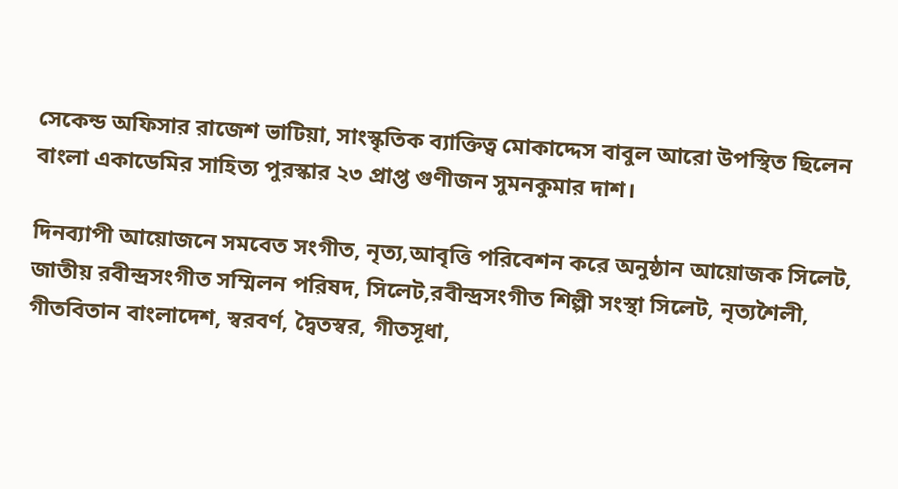সেকেন্ড অফিসার রাজেশ ভাটিয়া, সাংস্কৃতিক ব্যাক্তিত্ব মোকাদ্দেস বাবুল আরো উপস্থিত ছিলেন বাংলা একাডেমির সাহিত্য পুরস্কার ২৩ প্রাপ্ত গুণীজন সুমনকুমার দাশ।

দিনব্যাপী আয়োজনে সমবেত সংগীত, নৃত্য,আবৃত্তি পরিবেশন করে অনুষ্ঠান আয়োজক সিলেট, জাতীয় রবীন্দ্রসংগীত সম্মিলন পরিষদ, সিলেট,রবীন্দ্রসংগীত শিল্পী সংস্থা সিলেট, নৃত্যশৈলী, গীতবিতান বাংলাদেশ, স্বরবর্ণ, দ্বৈতস্বর, গীতসূধা,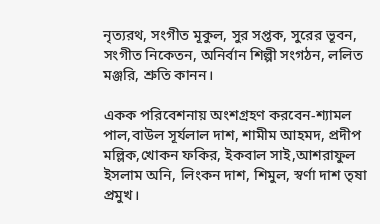নৃত্যরথ, সংগীত মূকুল, সুর সপ্তক, সুরের ভূবন, সংগীত নিকেতন, অনির্বান শিল্পী সংগঠন, ললিত মঞ্জরি, শ্রুতি কানন।

একক পরিবেশনায় অংশগ্রহণ করবেন-শ্যামল পাল,বাউল সূর্যলাল দাশ, শামীম আহমদ, প্রদীপ মল্লিক,খোকন ফকির, ইকবাল সাই,আশরাফুল ইসলাম অনি, লিংকন দাশ, শিমুল, স্বর্ণা দাশ তৃষা প্রমুখ।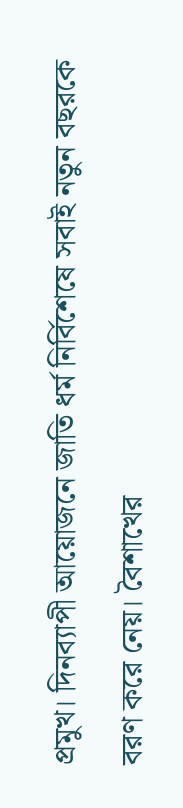প্রমুখ। দিনব্যাপী আয়োজনে জাতি ধর্ম নির্বিশেষে সবাই নতুন বছরকে বরণ করে নেয়। বৈশাখের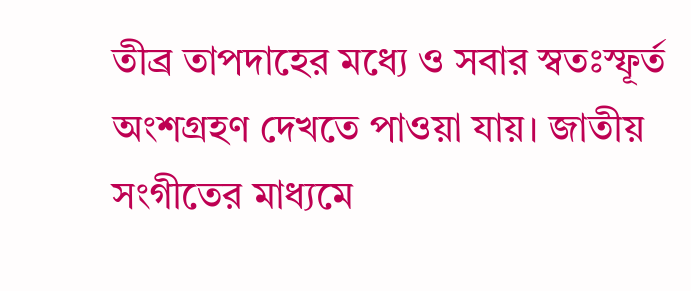তীব্র তাপদাহের মধ্যে ও সবার স্বতঃস্ফূর্ত অংশগ্রহণ দেখতে পাওয়া যায়। জাতীয় সংগীতের মাধ্যমে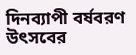দিনব্যাপী বর্ষবরণ উৎসবের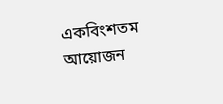একবিংশতম  আয়োজন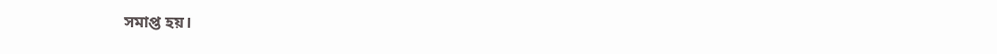সমাপ্ত হয়।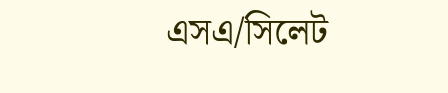এসএ/সিলেট